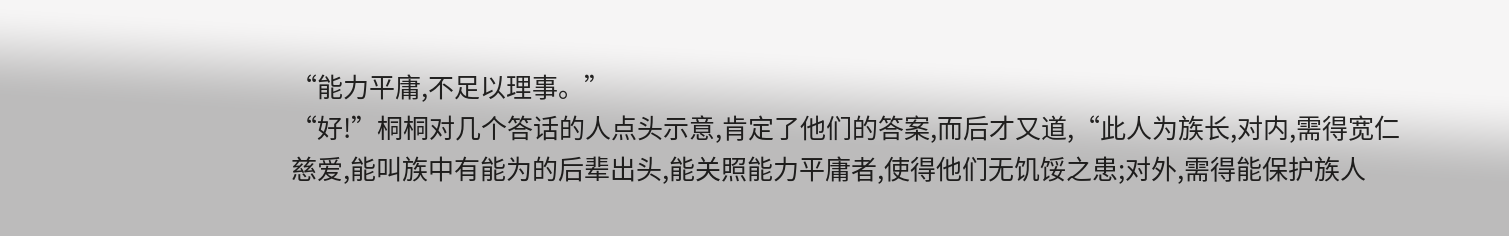“能力平庸,不足以理事。”
“好!”桐桐对几个答话的人点头示意,肯定了他们的答案,而后才又道,“此人为族长,对内,需得宽仁慈爱,能叫族中有能为的后辈出头,能关照能力平庸者,使得他们无饥馁之患;对外,需得能保护族人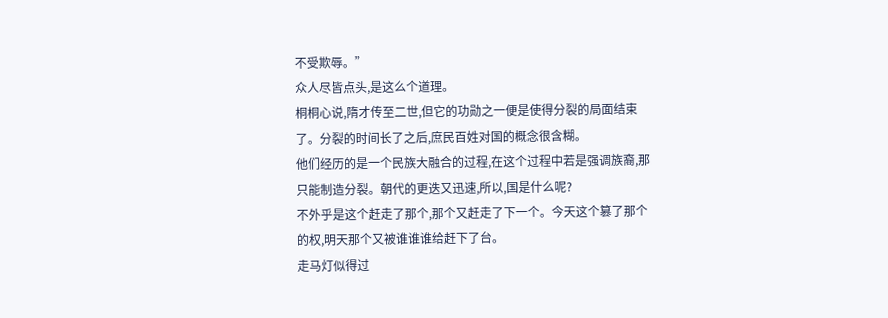不受欺辱。”
众人尽皆点头,是这么个道理。
桐桐心说,隋才传至二世,但它的功勋之一便是使得分裂的局面结束了。分裂的时间长了之后,庶民百姓对国的概念很含糊。
他们经历的是一个民族大融合的过程,在这个过程中若是强调族裔,那只能制造分裂。朝代的更迭又迅速,所以,国是什么呢?
不外乎是这个赶走了那个,那个又赶走了下一个。今天这个篡了那个的权,明天那个又被谁谁谁给赶下了台。
走马灯似得过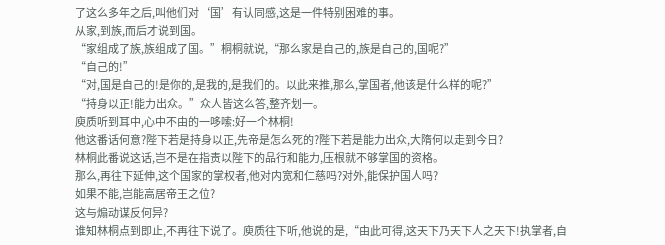了这么多年之后,叫他们对‘国’有认同感,这是一件特别困难的事。
从家,到族,而后才说到国。
“家组成了族,族组成了国。”桐桐就说,“那么家是自己的,族是自己的,国呢?”
“自己的!”
“对,国是自己的!是你的,是我的,是我们的。以此来推,那么,掌国者,他该是什么样的呢?”
“持身以正!能力出众。”众人皆这么答,整齐划一。
庾质听到耳中,心中不由的一哆嗦:好一个林桐!
他这番话何意?陛下若是持身以正,先帝是怎么死的?陛下若是能力出众,大隋何以走到今日?
林桐此番说这话,岂不是在指责以陛下的品行和能力,压根就不够掌国的资格。
那么,再往下延伸,这个国家的掌权者,他对内宽和仁慈吗?对外,能保护国人吗?
如果不能,岂能高居帝王之位?
这与煽动谋反何异?
谁知林桐点到即止,不再往下说了。庾质往下听,他说的是,“由此可得,这天下乃天下人之天下!执掌者,自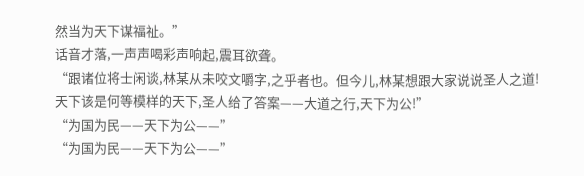然当为天下谋福祉。”
话音才落,一声声喝彩声响起,震耳欲聋。
“跟诸位将士闲谈,林某从未咬文嚼字,之乎者也。但今儿,林某想跟大家说说圣人之道!天下该是何等模样的天下,圣人给了答案——大道之行,天下为公!”
“为国为民——天下为公——”
“为国为民——天下为公——”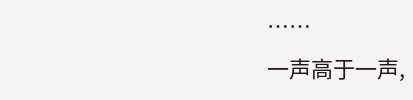……
一声高于一声,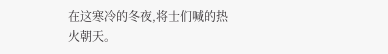在这寒冷的冬夜,将士们喊的热火朝天。